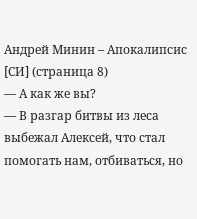Андрей Минин – Апокалипсис [СИ] (страница 8)
— А как же вы?
— В разгар битвы из леса выбежал Алексей, что стал помогать нам, отбиваться, но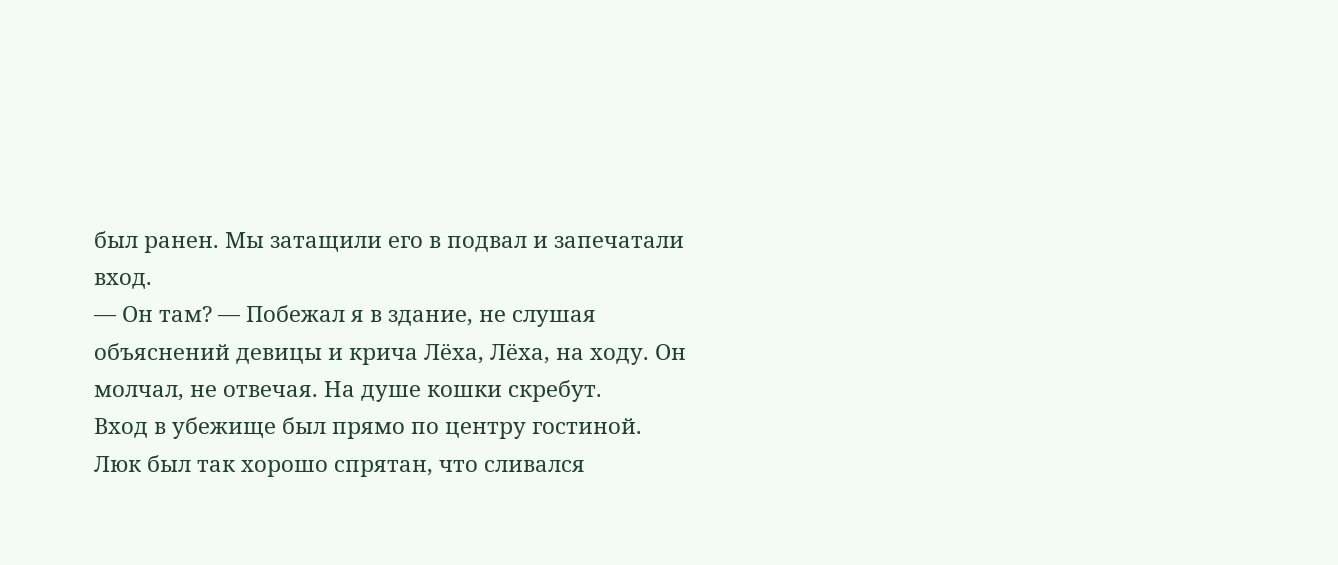был ранен. Мы затащили его в подвал и запечатали вход.
— Он там? — Побежал я в здание, не слушая объяснений девицы и крича Лёха, Лёха, на ходу. Он молчал, не отвечая. На душе кошки скребут.
Вход в убежище был прямо по центру гостиной. Люк был так хорошо спрятан, что сливался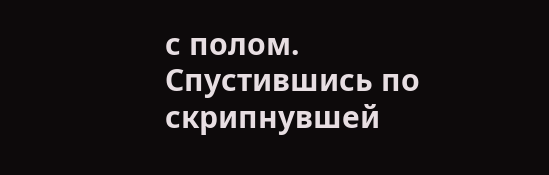с полом. Спустившись по скрипнувшей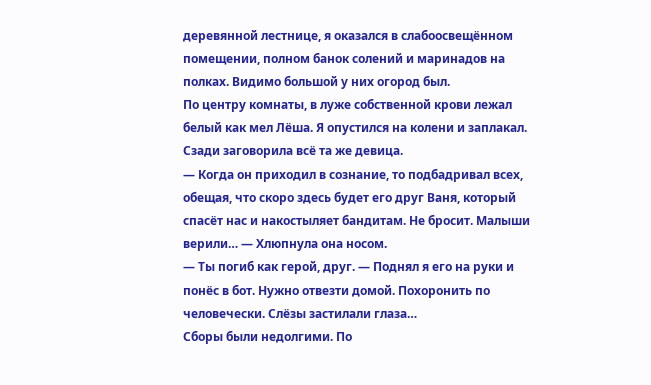деревянной лестнице, я оказался в слабоосвещённом помещении, полном банок солений и маринадов на полках. Видимо большой у них огород был.
По центру комнаты, в луже собственной крови лежал белый как мел Лёша. Я опустился на колени и заплакал. Сзади заговорила всё та же девица.
— Когда он приходил в сознание, то подбадривал всех, обещая, что скоро здесь будет его друг Ваня, который спасёт нас и накостыляет бандитам. Не бросит. Малыши верили… — Хлюпнула она носом.
— Ты погиб как герой, друг. — Поднял я его на руки и понёс в бот. Нужно отвезти домой. Похоронить по человечески. Слёзы застилали глаза…
Сборы были недолгими. По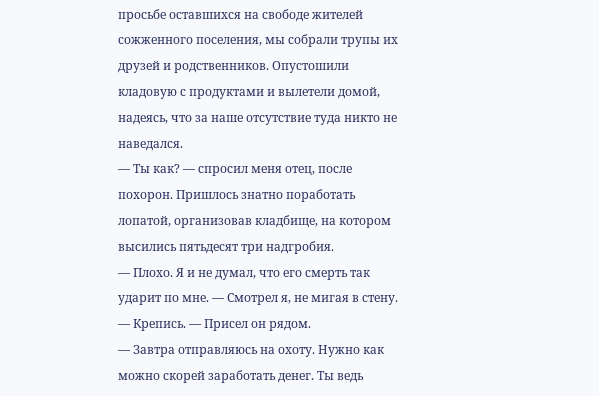просьбе оставшихся на свободе жителей сожженного поселения, мы собрали трупы их друзей и родственников. Опустошили кладовую с продуктами и вылетели домой, надеясь, что за наше отсутствие туда никто не наведался.
— Ты как? — спросил меня отец, после похорон. Пришлось знатно поработать лопатой, организовав кладбище, на котором высились пятьдесят три надгробия.
— Плохо. Я и не думал, что его смерть так ударит по мне. — Смотрел я, не мигая в стену.
— Крепись. — Присел он рядом.
— Завтра отправляюсь на охоту. Нужно как можно скорей заработать денег. Ты ведь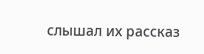слышал их рассказ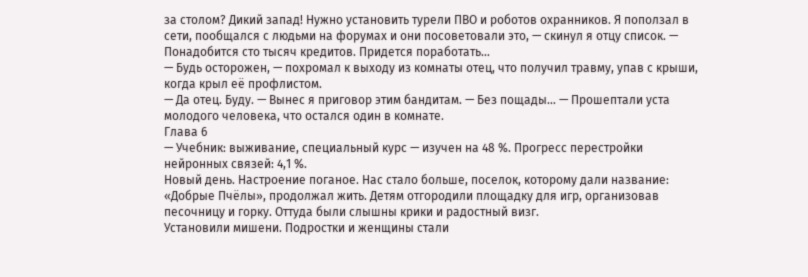за столом? Дикий запад! Нужно установить турели ПВО и роботов охранников. Я поползал в сети, пообщался с людьми на форумах и они посоветовали это, — скинул я отцу список. — Понадобится сто тысяч кредитов. Придется поработать…
— Будь осторожен, — похромал к выходу из комнаты отец, что получил травму, упав с крыши, когда крыл её профлистом.
— Да отец. Буду. — Вынес я приговор этим бандитам. — Без пощады… — Прошептали уста молодого человека, что остался один в комнате.
Глава 6
— Учебник: выживание, специальный курс — изучен на 48 %. Прогресс перестройки нейронных связей: 4,1 %.
Новый день. Настроение поганое. Нас стало больше, поселок, которому дали название: «Добрые Пчёлы», продолжал жить. Детям отгородили площадку для игр, организовав песочницу и горку. Оттуда были слышны крики и радостный визг.
Установили мишени. Подростки и женщины стали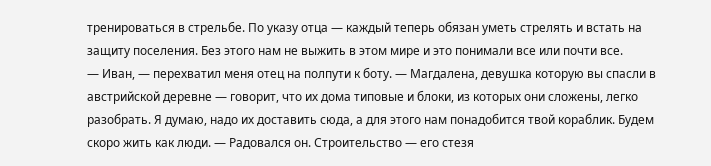тренироваться в стрельбе. По указу отца — каждый теперь обязан уметь стрелять и встать на защиту поселения. Без этого нам не выжить в этом мире и это понимали все или почти все.
— Иван, — перехватил меня отец на полпути к боту. — Магдалена, девушка которую вы спасли в австрийской деревне — говорит, что их дома типовые и блоки, из которых они сложены, легко разобрать. Я думаю, надо их доставить сюда, а для этого нам понадобится твой кораблик. Будем скоро жить как люди. — Радовался он. Строительство — его стезя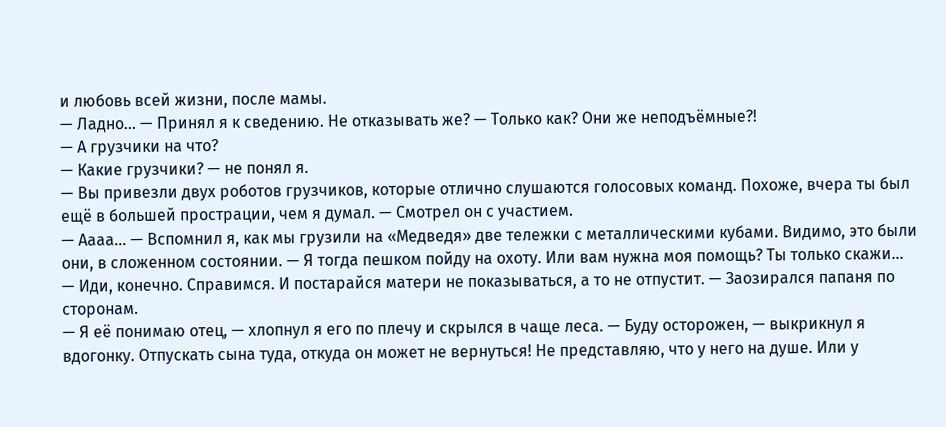и любовь всей жизни, после мамы.
— Ладно… — Принял я к сведению. Не отказывать же? — Только как? Они же неподъёмные?!
— А грузчики на что?
— Какие грузчики? — не понял я.
— Вы привезли двух роботов грузчиков, которые отлично слушаются голосовых команд. Похоже, вчера ты был ещё в большей прострации, чем я думал. — Смотрел он с участием.
— Аааа… — Вспомнил я, как мы грузили на «Медведя» две тележки с металлическими кубами. Видимо, это были они, в сложенном состоянии. — Я тогда пешком пойду на охоту. Или вам нужна моя помощь? Ты только скажи…
— Иди, конечно. Справимся. И постарайся матери не показываться, а то не отпустит. — Заозирался папаня по сторонам.
— Я её понимаю отец, — хлопнул я его по плечу и скрылся в чаще леса. — Буду осторожен, — выкрикнул я вдогонку. Отпускать сына туда, откуда он может не вернуться! Не представляю, что у него на душе. Или у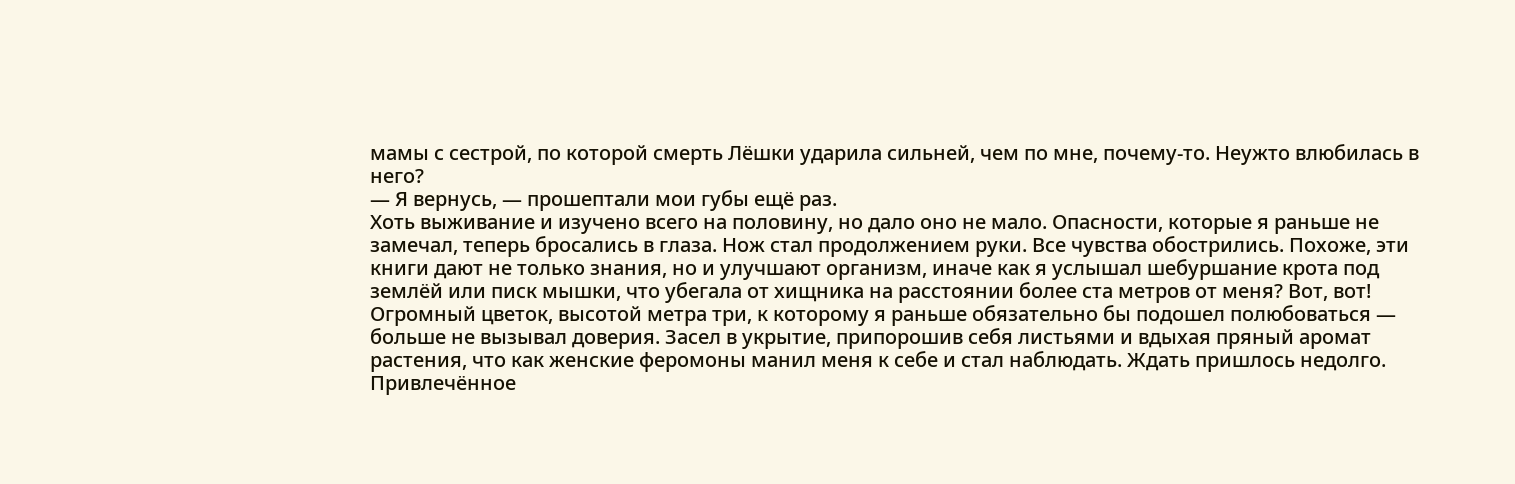мамы с сестрой, по которой смерть Лёшки ударила сильней, чем по мне, почему-то. Неужто влюбилась в него?
— Я вернусь, — прошептали мои губы ещё раз.
Хоть выживание и изучено всего на половину, но дало оно не мало. Опасности, которые я раньше не замечал, теперь бросались в глаза. Нож стал продолжением руки. Все чувства обострились. Похоже, эти книги дают не только знания, но и улучшают организм, иначе как я услышал шебуршание крота под землёй или писк мышки, что убегала от хищника на расстоянии более ста метров от меня? Вот, вот!
Огромный цветок, высотой метра три, к которому я раньше обязательно бы подошел полюбоваться — больше не вызывал доверия. Засел в укрытие, припорошив себя листьями и вдыхая пряный аромат растения, что как женские феромоны манил меня к себе и стал наблюдать. Ждать пришлось недолго.
Привлечённое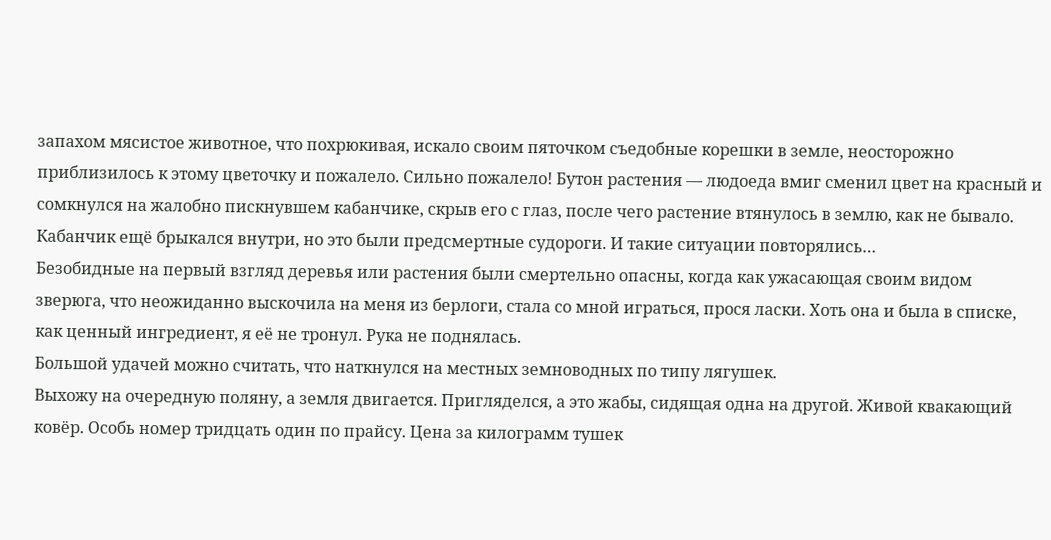запахом мясистое животное, что похрюкивая, искало своим пяточком съедобные корешки в земле, неосторожно приблизилось к этому цветочку и пожалело. Сильно пожалело! Бутон растения — людоеда вмиг сменил цвет на красный и сомкнулся на жалобно пискнувшем кабанчике, скрыв его с глаз, после чего растение втянулось в землю, как не бывало. Кабанчик ещё брыкался внутри, но это были предсмертные судороги. И такие ситуации повторялись…
Безобидные на первый взгляд деревья или растения были смертельно опасны, когда как ужасающая своим видом зверюга, что неожиданно выскочила на меня из берлоги, стала со мной играться, прося ласки. Хоть она и была в списке, как ценный ингредиент, я её не тронул. Рука не поднялась.
Большой удачей можно считать, что наткнулся на местных земноводных по типу лягушек.
Выхожу на очередную поляну, а земля двигается. Пригляделся, а это жабы, сидящая одна на другой. Живой квакающий ковёр. Особь номер тридцать один по прайсу. Цена за килограмм тушек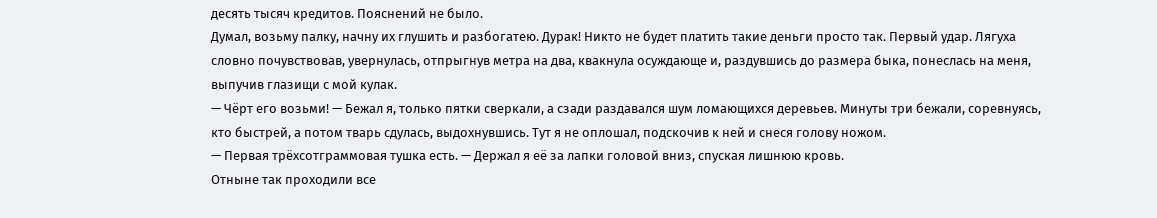десять тысяч кредитов. Пояснений не было.
Думал, возьму палку, начну их глушить и разбогатею. Дурак! Никто не будет платить такие деньги просто так. Первый удар. Лягуха словно почувствовав, увернулась, отпрыгнув метра на два, квакнула осуждающе и, раздувшись до размера быка, понеслась на меня, выпучив глазищи с мой кулак.
— Чёрт его возьми! — Бежал я, только пятки сверкали, а сзади раздавался шум ломающихся деревьев. Минуты три бежали, соревнуясь, кто быстрей, а потом тварь сдулась, выдохнувшись. Тут я не оплошал, подскочив к ней и снеся голову ножом.
— Первая трёхсотграммовая тушка есть. — Держал я её за лапки головой вниз, спуская лишнюю кровь.
Отныне так проходили все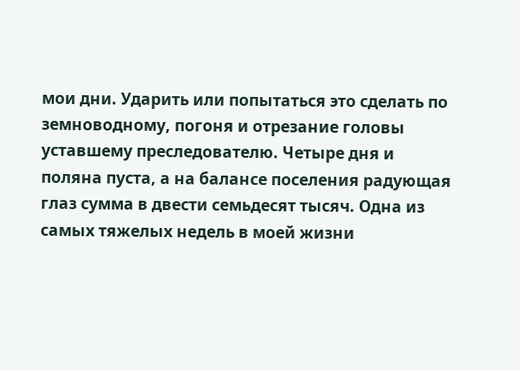мои дни. Ударить или попытаться это сделать по земноводному, погоня и отрезание головы уставшему преследователю. Четыре дня и поляна пуста, а на балансе поселения радующая глаз сумма в двести семьдесят тысяч. Одна из самых тяжелых недель в моей жизни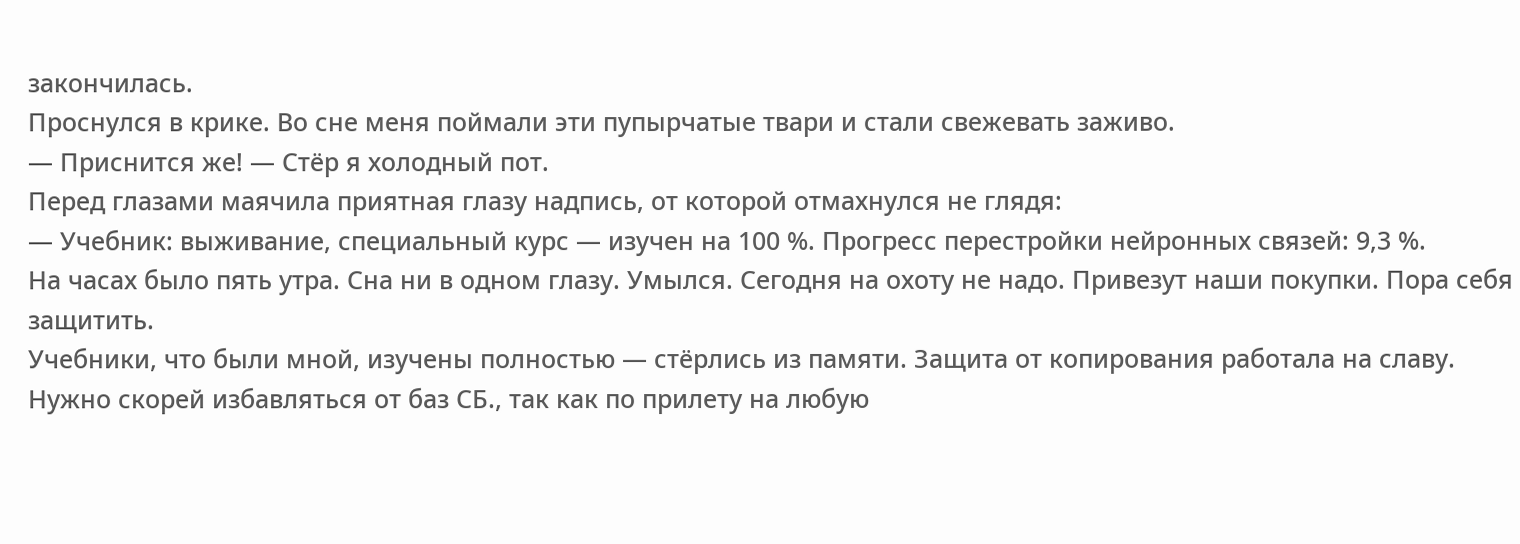закончилась.
Проснулся в крике. Во сне меня поймали эти пупырчатые твари и стали свежевать заживо.
— Приснится же! — Стёр я холодный пот.
Перед глазами маячила приятная глазу надпись, от которой отмахнулся не глядя:
— Учебник: выживание, специальный курс — изучен на 100 %. Прогресс перестройки нейронных связей: 9,3 %.
На часах было пять утра. Сна ни в одном глазу. Умылся. Сегодня на охоту не надо. Привезут наши покупки. Пора себя защитить.
Учебники, что были мной, изучены полностью — стёрлись из памяти. Защита от копирования работала на славу. Нужно скорей избавляться от баз СБ., так как по прилету на любую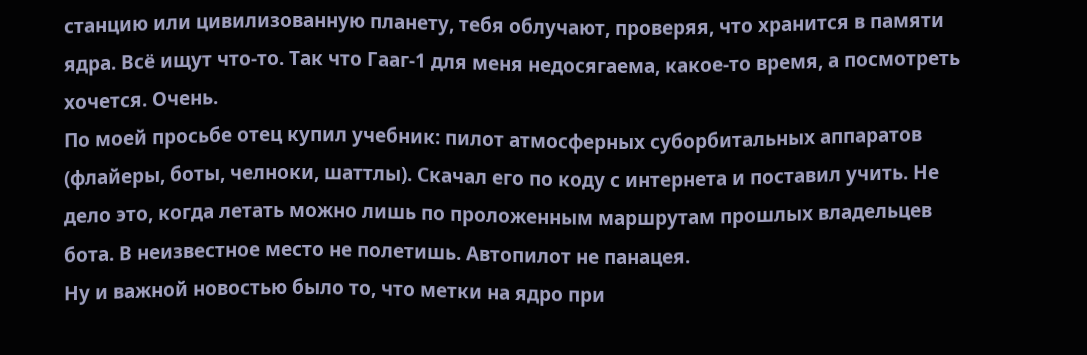станцию или цивилизованную планету, тебя облучают, проверяя, что хранится в памяти ядра. Всё ищут что-то. Так что Гааг-1 для меня недосягаема, какое-то время, а посмотреть хочется. Очень.
По моей просьбе отец купил учебник: пилот атмосферных суборбитальных аппаратов (флайеры, боты, челноки, шаттлы). Скачал его по коду с интернета и поставил учить. Не дело это, когда летать можно лишь по проложенным маршрутам прошлых владельцев бота. В неизвестное место не полетишь. Автопилот не панацея.
Ну и важной новостью было то, что метки на ядро при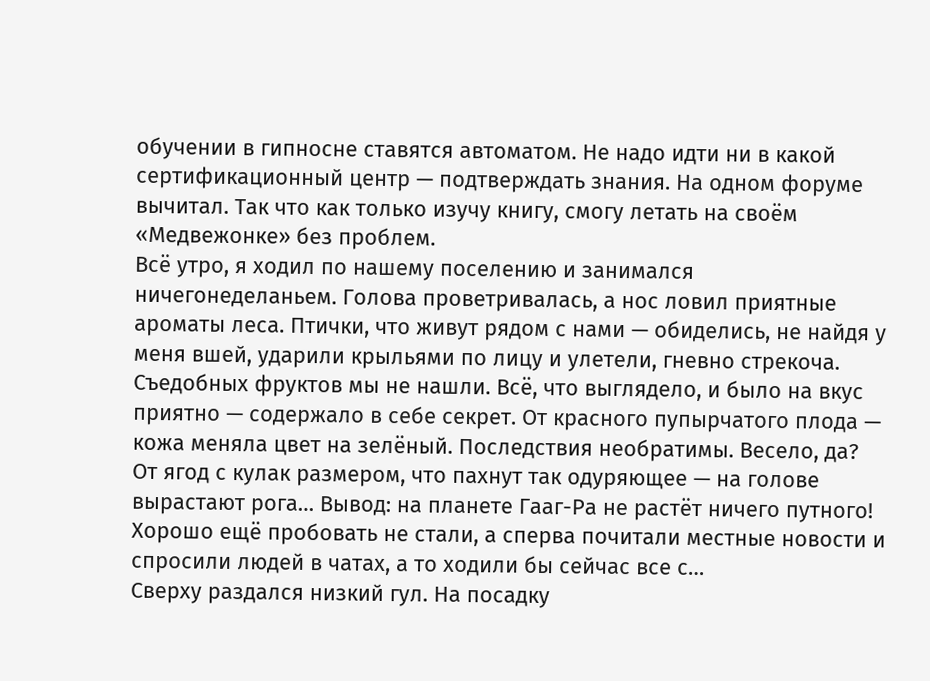обучении в гипносне ставятся автоматом. Не надо идти ни в какой сертификационный центр — подтверждать знания. На одном форуме вычитал. Так что как только изучу книгу, смогу летать на своём «Медвежонке» без проблем.
Всё утро, я ходил по нашему поселению и занимался ничегонеделаньем. Голова проветривалась, а нос ловил приятные ароматы леса. Птички, что живут рядом с нами — обиделись, не найдя у меня вшей, ударили крыльями по лицу и улетели, гневно стрекоча.
Съедобных фруктов мы не нашли. Всё, что выглядело, и было на вкус приятно — содержало в себе секрет. От красного пупырчатого плода — кожа меняла цвет на зелёный. Последствия необратимы. Весело, да?
От ягод с кулак размером, что пахнут так одуряющее — на голове вырастают рога… Вывод: на планете Гааг-Ра не растёт ничего путного! Хорошо ещё пробовать не стали, а сперва почитали местные новости и спросили людей в чатах, а то ходили бы сейчас все с…
Сверху раздался низкий гул. На посадку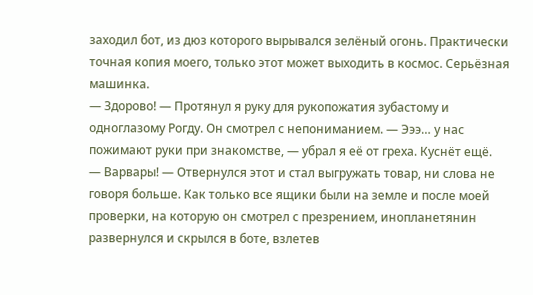заходил бот, из дюз которого вырывался зелёный огонь. Практически точная копия моего, только этот может выходить в космос. Серьёзная машинка.
— Здорово! — Протянул я руку для рукопожатия зубастому и одноглазому Рогду. Он смотрел с непониманием. — Эээ… у нас пожимают руки при знакомстве, — убрал я её от греха. Куснёт ещё.
— Варвары! — Отвернулся этот и стал выгружать товар, ни слова не говоря больше. Как только все ящики были на земле и после моей проверки, на которую он смотрел с презрением, инопланетянин развернулся и скрылся в боте, взлетев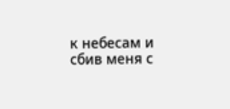к небесам и сбив меня с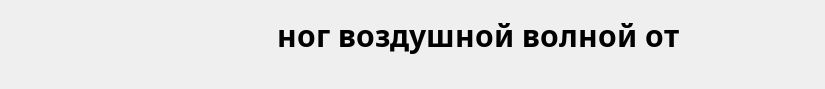ног воздушной волной от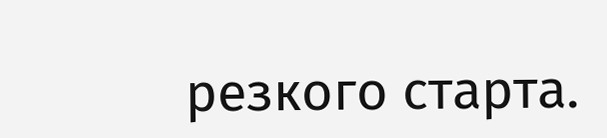резкого старта.